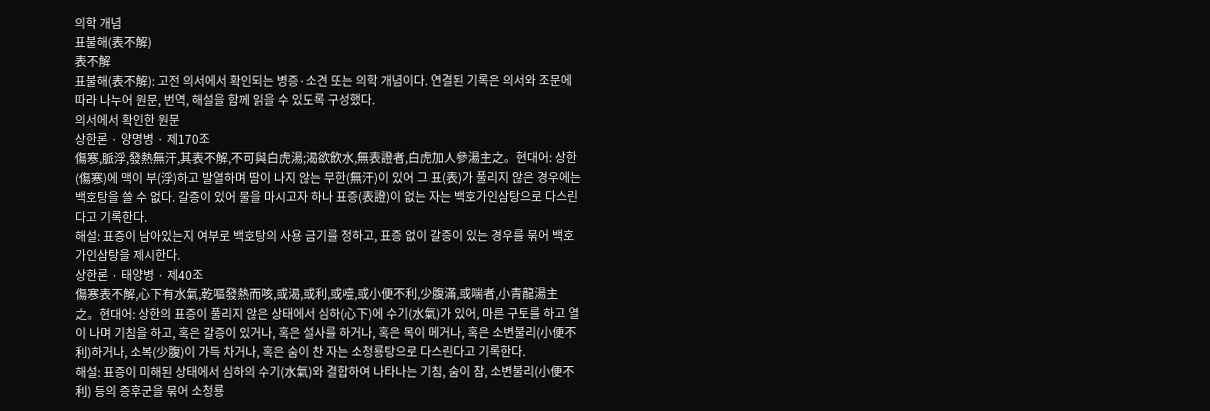의학 개념
표불해(表不解)
表不解
표불해(表不解): 고전 의서에서 확인되는 병증·소견 또는 의학 개념이다. 연결된 기록은 의서와 조문에 따라 나누어 원문, 번역, 해설을 함께 읽을 수 있도록 구성했다.
의서에서 확인한 원문
상한론 · 양명병 · 제170조
傷寒,脈浮,發熱無汗,其表不解,不可與白虎湯;渴欲飲水,無表證者,白虎加人參湯主之。현대어: 상한(傷寒)에 맥이 부(浮)하고 발열하며 땀이 나지 않는 무한(無汗)이 있어 그 표(表)가 풀리지 않은 경우에는 백호탕을 쓸 수 없다. 갈증이 있어 물을 마시고자 하나 표증(表證)이 없는 자는 백호가인삼탕으로 다스린다고 기록한다.
해설: 표증이 남아있는지 여부로 백호탕의 사용 금기를 정하고, 표증 없이 갈증이 있는 경우를 묶어 백호가인삼탕을 제시한다.
상한론 · 태양병 · 제40조
傷寒表不解,心下有水氣,乾嘔發熱而咳,或渴,或利,或噎,或小便不利,少腹滿,或喘者,小青龍湯主之。현대어: 상한의 표증이 풀리지 않은 상태에서 심하(心下)에 수기(水氣)가 있어, 마른 구토를 하고 열이 나며 기침을 하고, 혹은 갈증이 있거나, 혹은 설사를 하거나, 혹은 목이 메거나, 혹은 소변불리(小便不利)하거나, 소복(少腹)이 가득 차거나, 혹은 숨이 찬 자는 소청룡탕으로 다스린다고 기록한다.
해설: 표증이 미해된 상태에서 심하의 수기(水氣)와 결합하여 나타나는 기침, 숨이 참, 소변불리(小便不利) 등의 증후군을 묶어 소청룡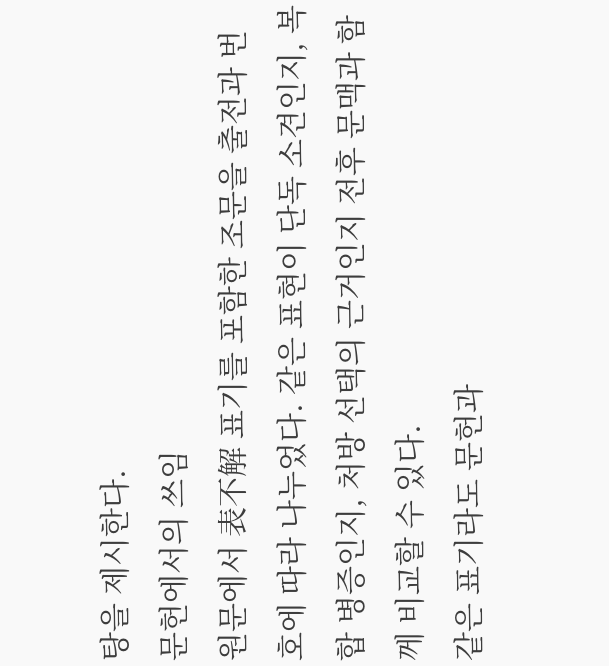탕을 제시한다.
문헌에서의 쓰임
원문에서 表不解 표기를 포함한 조문을 출전과 번호에 따라 나누었다. 같은 표현이 단독 소견인지, 복합 병증인지, 처방 선택의 근거인지 전후 문맥과 함께 비교할 수 있다.
같은 표기라도 문헌과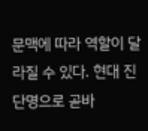문맥에 따라 역할이 달라질 수 있다. 현대 진단명으로 곧바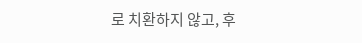로 치환하지 않고, 후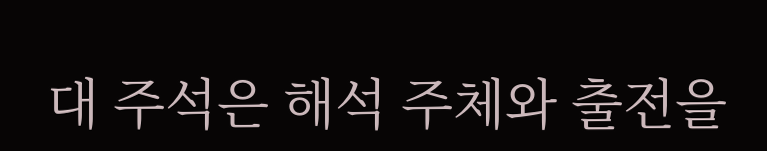대 주석은 해석 주체와 출전을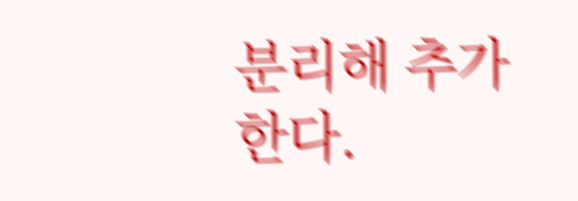분리해 추가한다.